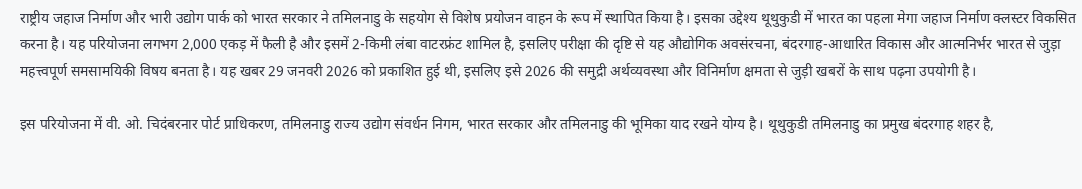राष्ट्रीय जहाज निर्माण और भारी उद्योग पार्क को भारत सरकार ने तमिलनाडु के सहयोग से विशेष प्रयोजन वाहन के रूप में स्थापित किया है। इसका उद्देश्य थूथुकुडी में भारत का पहला मेगा जहाज निर्माण क्लस्टर विकसित करना है। यह परियोजना लगभग 2,000 एकड़ में फैली है और इसमें 2-किमी लंबा वाटरफ्रंट शामिल है, इसलिए परीक्षा की दृष्टि से यह औद्योगिक अवसंरचना, बंदरगाह-आधारित विकास और आत्मनिर्भर भारत से जुड़ा महत्त्वपूर्ण समसामयिकी विषय बनता है। यह खबर 29 जनवरी 2026 को प्रकाशित हुई थी, इसलिए इसे 2026 की समुद्री अर्थव्यवस्था और विनिर्माण क्षमता से जुड़ी खबरों के साथ पढ़ना उपयोगी है।

इस परियोजना में वी. ओ. चिदंबरनार पोर्ट प्राधिकरण, तमिलनाडु राज्य उद्योग संवर्धन निगम, भारत सरकार और तमिलनाडु की भूमिका याद रखने योग्य है। थूथुकुडी तमिलनाडु का प्रमुख बंदरगाह शहर है,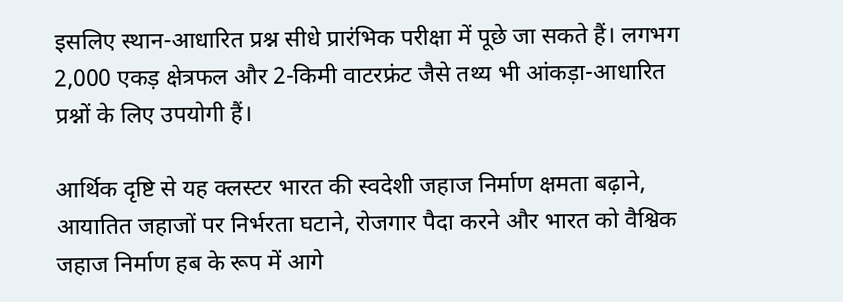इसलिए स्थान-आधारित प्रश्न सीधे प्रारंभिक परीक्षा में पूछे जा सकते हैं। लगभग 2,000 एकड़ क्षेत्रफल और 2-किमी वाटरफ्रंट जैसे तथ्य भी आंकड़ा-आधारित प्रश्नों के लिए उपयोगी हैं।

आर्थिक दृष्टि से यह क्लस्टर भारत की स्वदेशी जहाज निर्माण क्षमता बढ़ाने, आयातित जहाजों पर निर्भरता घटाने, रोजगार पैदा करने और भारत को वैश्विक जहाज निर्माण हब के रूप में आगे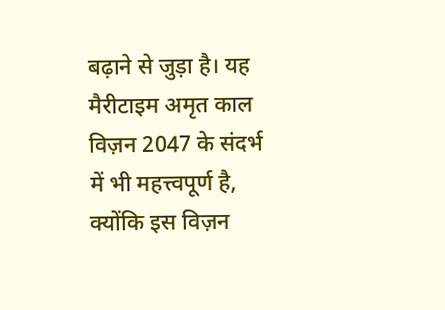बढ़ाने से जुड़ा है। यह मैरीटाइम अमृत काल विज़न 2047 के संदर्भ में भी महत्त्वपूर्ण है, क्योंकि इस विज़न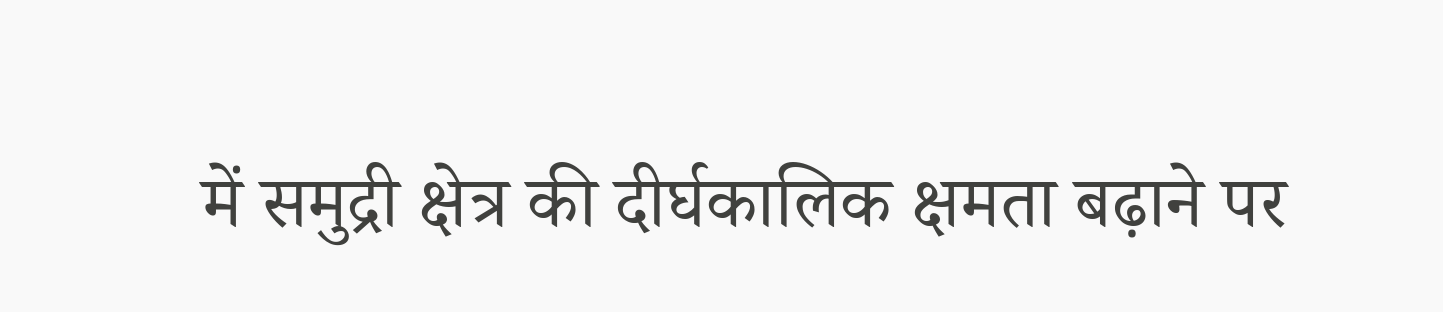में समुद्री क्षेत्र की दीर्घकालिक क्षमता बढ़ाने पर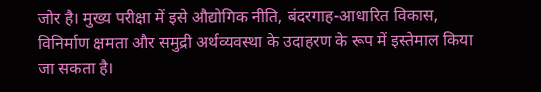जोर है। मुख्य परीक्षा में इसे औद्योगिक नीति, बंदरगाह-आधारित विकास, विनिर्माण क्षमता और समुद्री अर्थव्यवस्था के उदाहरण के रूप में इस्तेमाल किया जा सकता है।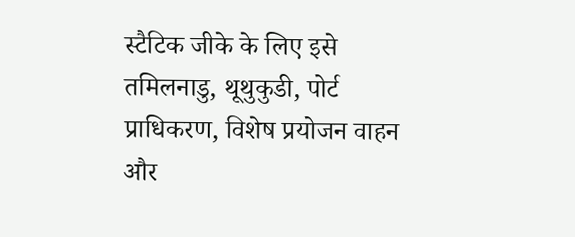स्टैटिक जीके के लिए इसे तमिलनाडु, थूथुकुडी, पोर्ट प्राधिकरण, विशेष प्रयोजन वाहन और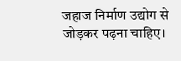जहाज निर्माण उद्योग से जोड़कर पढ़ना चाहिए।